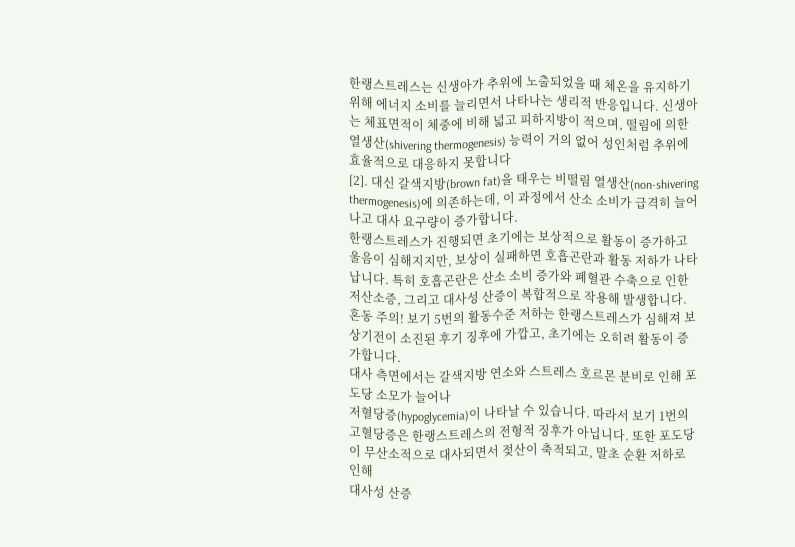한랭스트레스는 신생아가 추위에 노출되었을 때 체온을 유지하기 위해 에너지 소비를 늘리면서 나타나는 생리적 반응입니다. 신생아는 체표면적이 체중에 비해 넓고 피하지방이 적으며, 떨림에 의한 열생산(shivering thermogenesis) 능력이 거의 없어 성인처럼 추위에 효율적으로 대응하지 못합니다
[2]. 대신 갈색지방(brown fat)을 태우는 비떨림 열생산(non-shivering thermogenesis)에 의존하는데, 이 과정에서 산소 소비가 급격히 늘어나고 대사 요구량이 증가합니다.
한랭스트레스가 진행되면 초기에는 보상적으로 활동이 증가하고 울음이 심해지지만, 보상이 실패하면 호흡곤란과 활동 저하가 나타납니다. 특히 호흡곤란은 산소 소비 증가와 폐혈관 수축으로 인한 저산소증, 그리고 대사성 산증이 복합적으로 작용해 발생합니다.
혼동 주의! 보기 5번의 활동수준 저하는 한랭스트레스가 심해져 보상기전이 소진된 후기 징후에 가깝고, 초기에는 오히려 활동이 증가합니다.
대사 측면에서는 갈색지방 연소와 스트레스 호르몬 분비로 인해 포도당 소모가 늘어나
저혈당증(hypoglycemia)이 나타날 수 있습니다. 따라서 보기 1번의 고혈당증은 한랭스트레스의 전형적 징후가 아닙니다. 또한 포도당이 무산소적으로 대사되면서 젖산이 축적되고, 말초 순환 저하로 인해
대사성 산증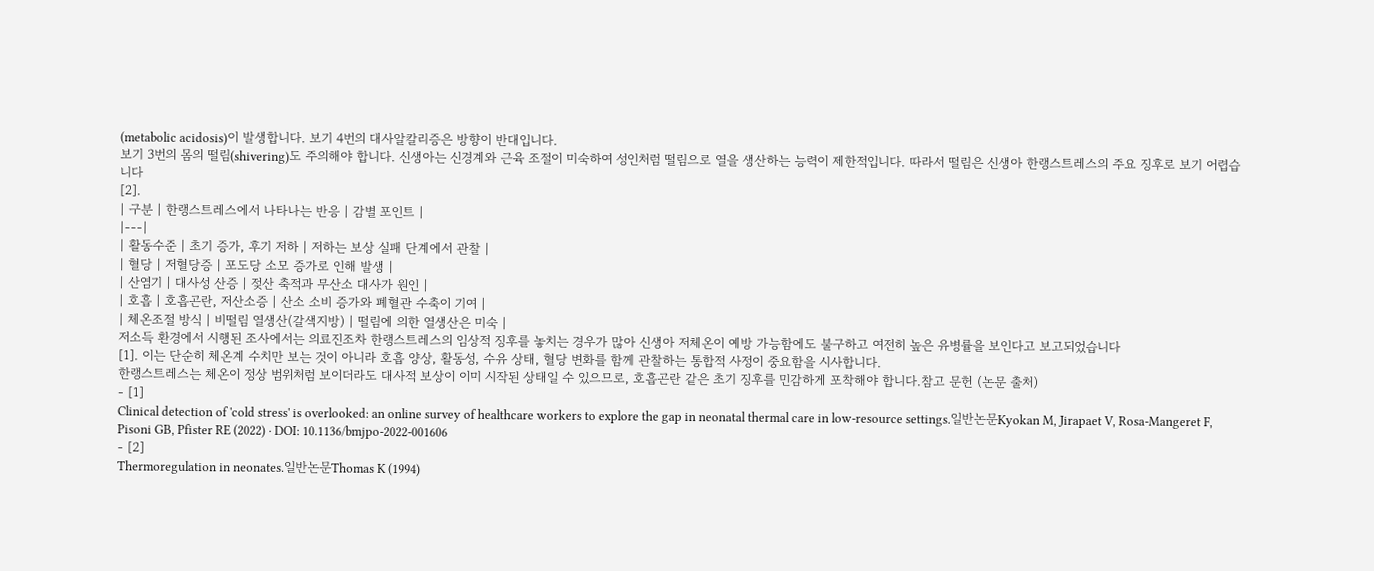(metabolic acidosis)이 발생합니다. 보기 4번의 대사알칼리증은 방향이 반대입니다.
보기 3번의 몸의 떨림(shivering)도 주의해야 합니다. 신생아는 신경계와 근육 조절이 미숙하여 성인처럼 떨림으로 열을 생산하는 능력이 제한적입니다. 따라서 떨림은 신생아 한랭스트레스의 주요 징후로 보기 어렵습니다
[2].
| 구분 | 한랭스트레스에서 나타나는 반응 | 감별 포인트 |
|---|
| 활동수준 | 초기 증가, 후기 저하 | 저하는 보상 실패 단계에서 관찰 |
| 혈당 | 저혈당증 | 포도당 소모 증가로 인해 발생 |
| 산염기 | 대사성 산증 | 젖산 축적과 무산소 대사가 원인 |
| 호흡 | 호흡곤란, 저산소증 | 산소 소비 증가와 폐혈관 수축이 기여 |
| 체온조절 방식 | 비떨림 열생산(갈색지방) | 떨림에 의한 열생산은 미숙 |
저소득 환경에서 시행된 조사에서는 의료진조차 한랭스트레스의 임상적 징후를 놓치는 경우가 많아 신생아 저체온이 예방 가능함에도 불구하고 여전히 높은 유병률을 보인다고 보고되었습니다
[1]. 이는 단순히 체온계 수치만 보는 것이 아니라 호흡 양상, 활동성, 수유 상태, 혈당 변화를 함께 관찰하는 통합적 사정이 중요함을 시사합니다.
한랭스트레스는 체온이 정상 범위처럼 보이더라도 대사적 보상이 이미 시작된 상태일 수 있으므로, 호흡곤란 같은 초기 징후를 민감하게 포착해야 합니다.참고 문헌 (논문 출처)
- [1]
Clinical detection of 'cold stress' is overlooked: an online survey of healthcare workers to explore the gap in neonatal thermal care in low-resource settings.일반논문Kyokan M, Jirapaet V, Rosa-Mangeret F, Pisoni GB, Pfister RE (2022) · DOI: 10.1136/bmjpo-2022-001606
- [2]
Thermoregulation in neonates.일반논문Thomas K (1994)